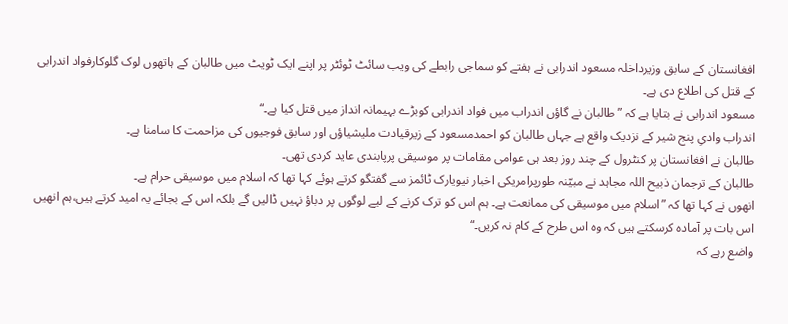افغانستان کے سابق وزیرداخلہ مسعود اندرابی نے ہفتے کو سماجی رابطے کی ویب سائٹ ٹوئٹر پر اپنے ایک ٹویٹ میں طالبان کے ہاتھوں لوک گلوکارفواد اندرابی کے قتل کی اطلاع دی ہے۔
مسعود اندرابی نے بتایا ہے کہ ”طالبان نے گاؤں اندراب میں فواد اندرابی کوبڑے بہیمانہ انداز میں قتل کیا ہے۔“
اندراب وادیِ پنج شیر کے نزدیک واقع ہے جہاں طالبان کو احمدمسعود کے زیرقیادت ملیشیاؤں اور سابق فوجیوں کی مزاحمت کا سامنا ہے۔
طالبان نے افغانستان پر کنٹرول کے چند روز بعد ہی عوامی مقامات پر موسیقی پرپابندی عاید کردی تھی۔
طالبان کے ترجمان ذبیح اللہ مجاہد نے مبیّنہ طورپرامریکی اخبار نیویارک ٹائمز سے گفتگو کرتے ہوئے کہا تھا کہ اسلام میں موسیقی حرام ہے۔
انھوں نے کہا تھا کہ ”اسلام میں موسیقی کی ممانعت ہے۔ ہم اس کو ترک کرنے کے لیے لوگوں پر دباؤ نہیں ڈالیں گے بلکہ اس کے بجائے یہ امید کرتے ہیں،ہم انھیں اس بات پر آمادہ کرسکتے ہیں کہ وہ اس طرح کے کام نہ کریں۔“
واضع رہے کہ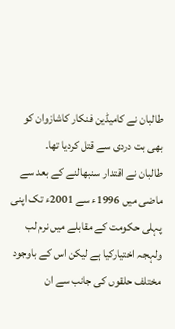طالبان نے کامیڈین فنکار کاشازوان کو بھی بت دردی سے قتل کردیا تھا۔
طالبان نے اقتدار سنبھالنے کے بعد سے ماضی میں 1996ء سے 2001ء تک اپنی پہلی حکومت کے مقابلے میں نرم لب ولہجہ اختیارکیا ہے لیکن اس کے باوجود مختلف حلقوں کی جانب سے ان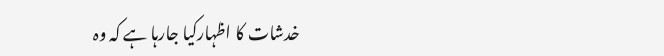خدشات کا اظہارکیا جارہا ہے کہ وہ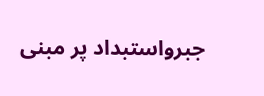جبرواستبداد پر مبنی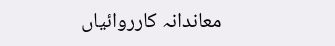معاندانہ کارروائیاں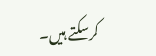کرسکتے ہیں۔